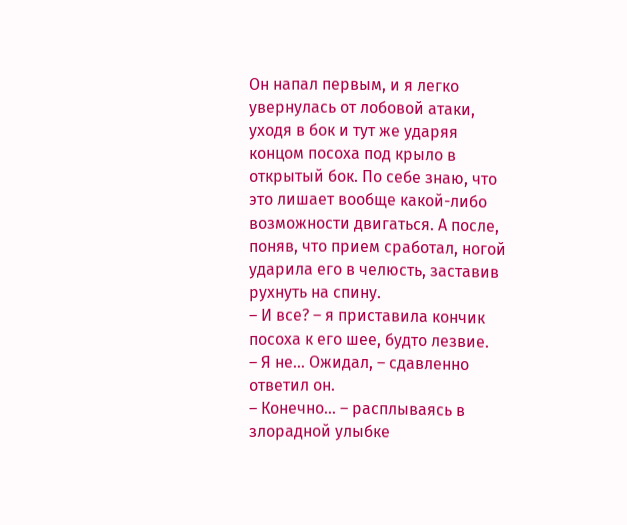Он напал первым, и я легко увернулась от лобовой атаки, уходя в бок и тут же ударяя концом посоха под крыло в открытый бок. По себе знаю, что это лишает вообще какой-либо возможности двигаться. А после, поняв, что прием сработал, ногой ударила его в челюсть, заставив рухнуть на спину.
– И все? – я приставила кончик посоха к его шее, будто лезвие.
– Я не… Ожидал, – сдавленно ответил он.
– Конечно… – расплываясь в злорадной улыбке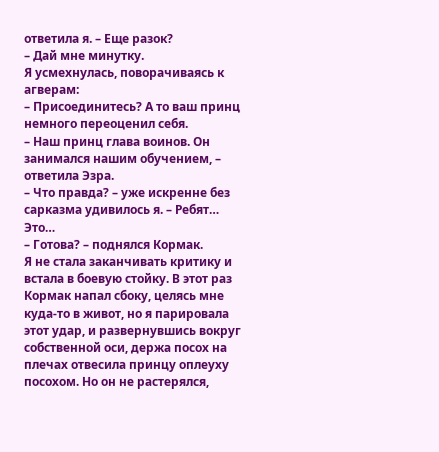ответила я. – Еще разок?
– Дай мне минутку.
Я усмехнулась, поворачиваясь к агверам:
– Присоединитесь? А то ваш принц немного переоценил себя.
– Наш принц глава воинов. Он занимался нашим обучением, – ответила Эзра.
– Что правда? – уже искренне без сарказма удивилось я. – Ребят… Это…
– Готова? – поднялся Кормак.
Я не стала заканчивать критику и встала в боевую стойку. В этот раз Кормак напал сбоку, целясь мне куда-то в живот, но я парировала этот удар, и развернувшись вокруг собственной оси, держа посох на плечах отвесила принцу оплеуху посохом. Но он не растерялся,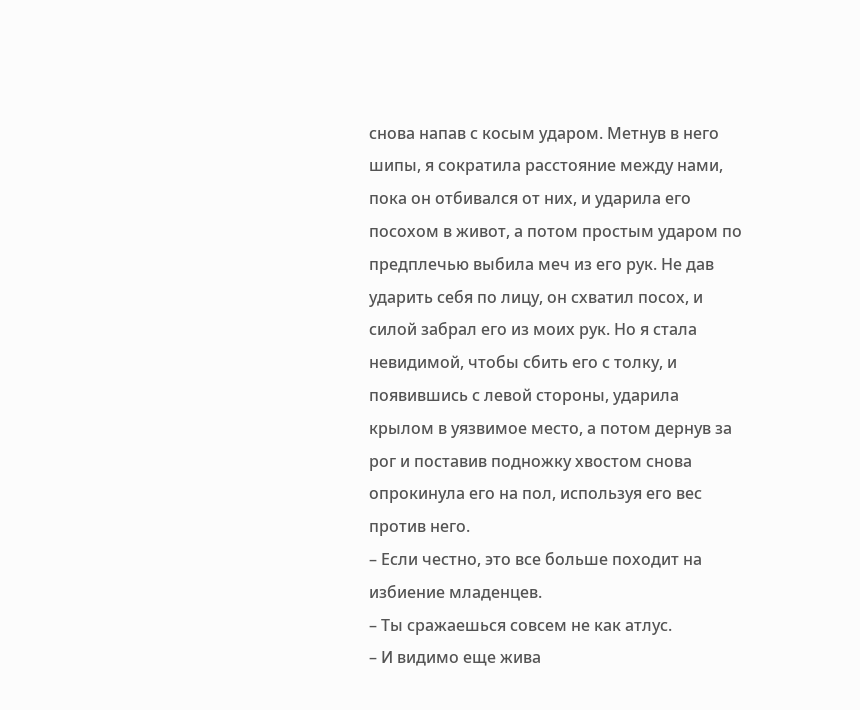снова напав с косым ударом. Метнув в него шипы, я сократила расстояние между нами, пока он отбивался от них, и ударила его посохом в живот, а потом простым ударом по предплечью выбила меч из его рук. Не дав ударить себя по лицу, он схватил посох, и силой забрал его из моих рук. Но я стала невидимой, чтобы сбить его с толку, и появившись с левой стороны, ударила крылом в уязвимое место, а потом дернув за рог и поставив подножку хвостом снова опрокинула его на пол, используя его вес против него.
– Если честно, это все больше походит на избиение младенцев.
– Ты сражаешься совсем не как атлус.
– И видимо еще жива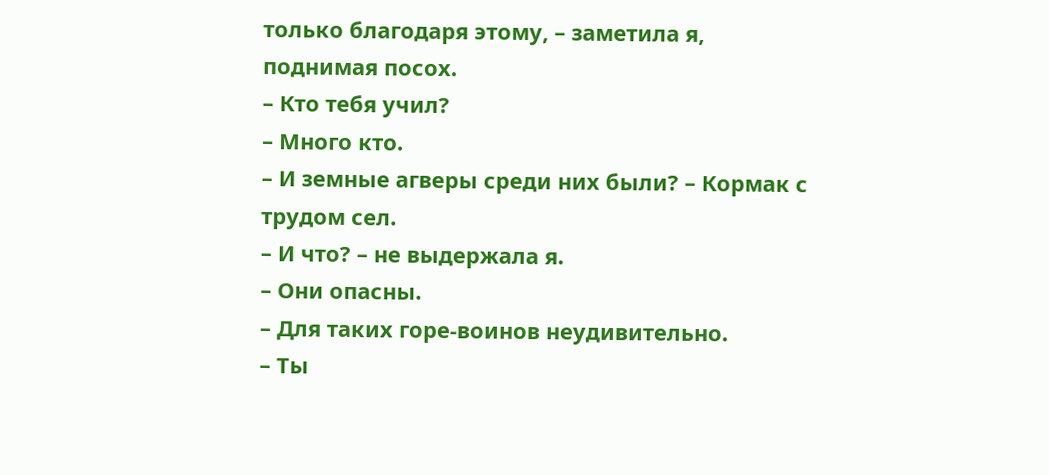только благодаря этому, – заметила я, поднимая посох.
– Кто тебя учил?
– Много кто.
– И земные агверы среди них были? – Кормак с трудом сел.
– И что? – не выдержала я.
– Они опасны.
– Для таких горе-воинов неудивительно.
– Ты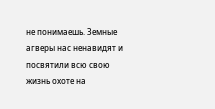не понимаешь. Земные агверы нас ненавидят и посвятили всю свою жизнь охоте на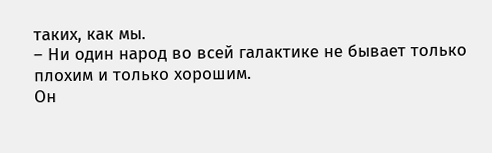таких, как мы.
– Ни один народ во всей галактике не бывает только плохим и только хорошим.
Он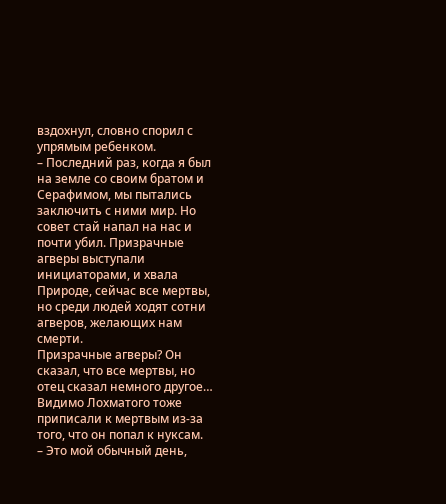вздохнул, словно спорил с упрямым ребенком.
– Последний раз, когда я был на земле со своим братом и Серафимом, мы пытались заключить с ними мир. Но совет стай напал на нас и почти убил. Призрачные агверы выступали инициаторами, и хвала Природе, сейчас все мертвы, но среди людей ходят сотни агверов, желающих нам смерти.
Призрачные агверы? Он сказал, что все мертвы, но отец сказал немного другое… Видимо Лохматого тоже приписали к мертвым из-за того, что он попал к нуксам.
– Это мой обычный день,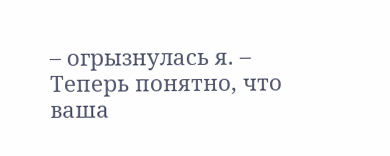– огрызнулась я. – Теперь понятно, что ваша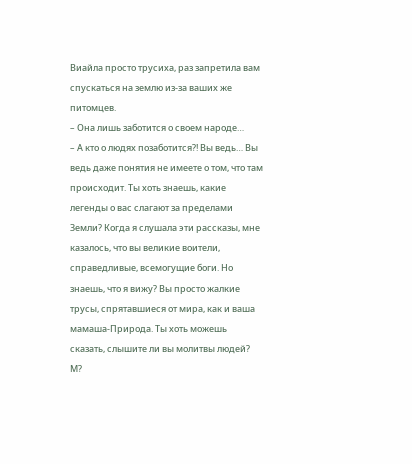Виайла просто трусиха, раз запретила вам спускаться на землю из-за ваших же питомцев.
– Она лишь заботится о своем народе…
– А кто о людях позаботится?! Вы ведь… Вы ведь даже понятия не имеете о том, что там происходит. Ты хоть знаешь, какие легенды о вас слагают за пределами Земли? Когда я слушала эти рассказы, мне казалось, что вы великие воители, справедливые, всемогущие боги. Но знаешь, что я вижу? Вы просто жалкие трусы, спрятавшиеся от мира, как и ваша мамаша-Природа. Ты хоть можешь сказать, слышите ли вы молитвы людей? М?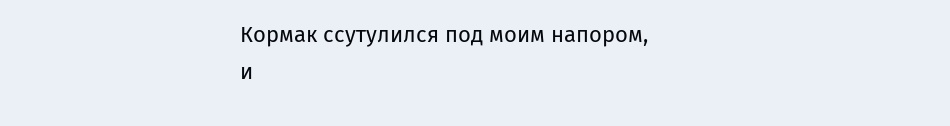Кормак ссутулился под моим напором, и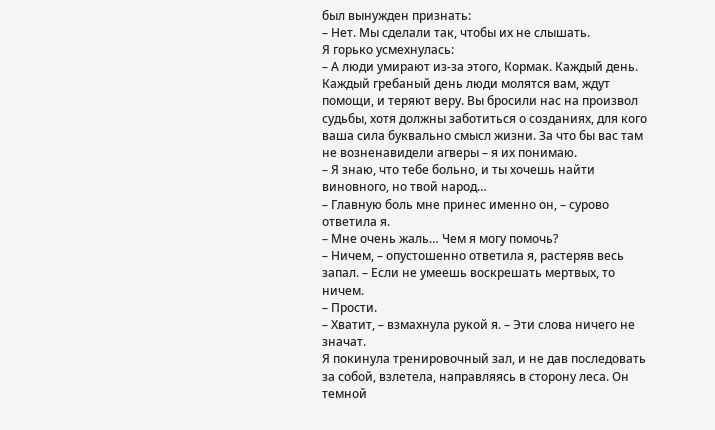был вынужден признать:
– Нет. Мы сделали так, чтобы их не слышать.
Я горько усмехнулась:
– А люди умирают из-за этого, Кормак. Каждый день. Каждый гребаный день люди молятся вам, ждут помощи, и теряют веру. Вы бросили нас на произвол судьбы, хотя должны заботиться о созданиях, для кого ваша сила буквально смысл жизни. За что бы вас там не возненавидели агверы – я их понимаю.
– Я знаю, что тебе больно, и ты хочешь найти виновного, но твой народ…
– Главную боль мне принес именно он, – сурово ответила я.
– Мне очень жаль… Чем я могу помочь?
– Ничем, – опустошенно ответила я, растеряв весь запал. – Если не умеешь воскрешать мертвых, то ничем.
– Прости.
– Хватит, – взмахнула рукой я. – Эти слова ничего не значат.
Я покинула тренировочный зал, и не дав последовать за собой, взлетела, направляясь в сторону леса. Он темной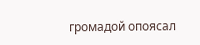громадой опоясал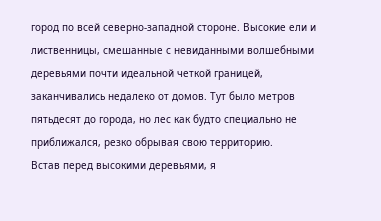город по всей северно-западной стороне. Высокие ели и лиственницы, смешанные с невиданными волшебными деревьями почти идеальной четкой границей, заканчивались недалеко от домов. Тут было метров пятьдесят до города, но лес как будто специально не приближался, резко обрывая свою территорию.
Встав перед высокими деревьями, я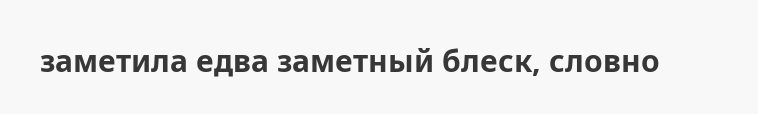заметила едва заметный блеск, словно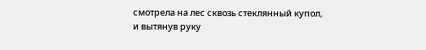смотрела на лес сквозь стеклянный купол, и вытянув руку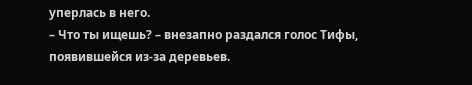уперлась в него.
– Что ты ищешь? – внезапно раздался голос Тифы, появившейся из-за деревьев.